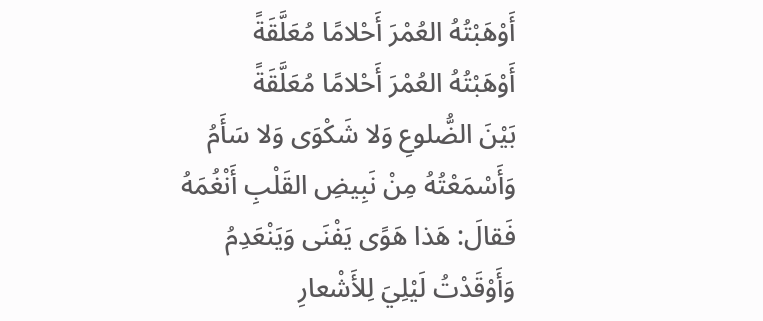أَوْهَبْتُهُ العُمْرَ أَحْلامًا مُعَلَّقَةً
أَوْهَبْتُهُ العُمْرَ أَحْلامًا مُعَلَّقَةً
بَيْنَ الضُّلوعِ وَلا شَكْوَى وَلا سَأَمُ
وَأَسْمَعْتُهُ مِنْ نَبِيضِ القَلْبِ أَنْغُمَهُ
فَقالَ: هَذا هَوًى يَفْنَى وَيَنْعَدِمُ
وَأَوْقَدْتُ لَيْلِيَ لِلأَشْعارِ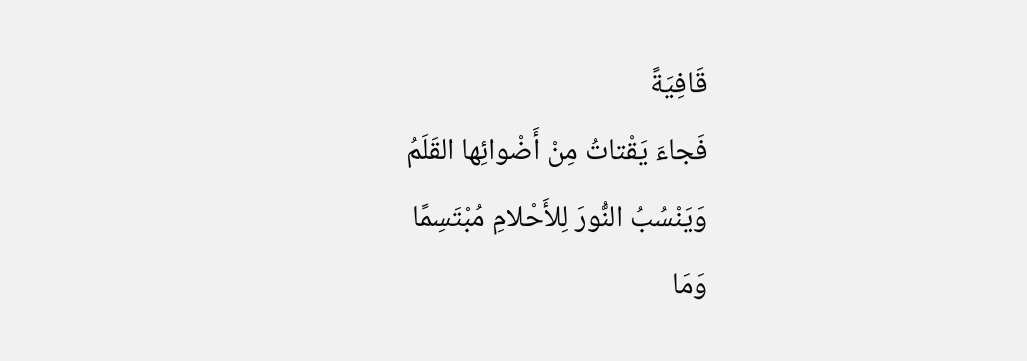قَافِيَةً
فَجاءَ يَقْتاتُ مِنْ أَضْوائِها القَلَمُ
وَيَنْسُبُ النُّورَ لِلأَحْلامِ مُبْتَسِمًا
وَمَا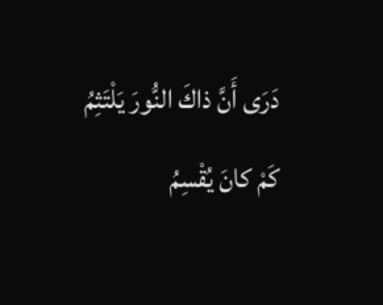دَرَى أَنَّ ذاكَ النُّورَ يَلْتَثِمُ
كَمْ كانَ يُقْسِمُ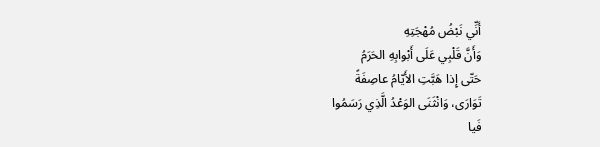أَنِّي نَبْضُ مُهْجَتِهِ
وَأَنَّ قَلْبِي عَلَى أَبْوابِهِ الحَرَمُ
حَتّى إِذا هَبَّتِ الأَيّامُ عاصِفَةً
تَوَارَى، وَانْثَنَى الوَعْدُ الَّذِي رَسَمُوا
فَيا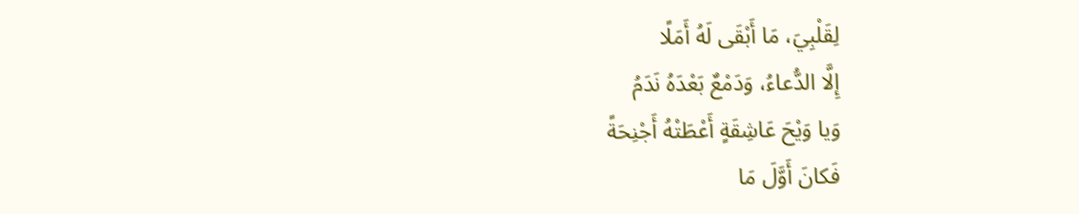لِقَلْبِيَ، مَا أَبْقَى لَهُ أَمَلًا
إِلَّا الدُّعاءُ، وَدَمْعٌ بَعْدَهُ نَدَمُ
وَيا وَيْحَ عَاشِقَةٍ أَعْطَتْهُ أَجْنِحَةً
فَكانَ أَوَّلَ مَا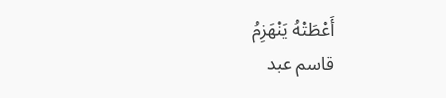أَعْطَتْهُ يَنْهَزِمُ
قاسم عبد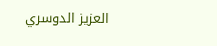العزيز الدوسري